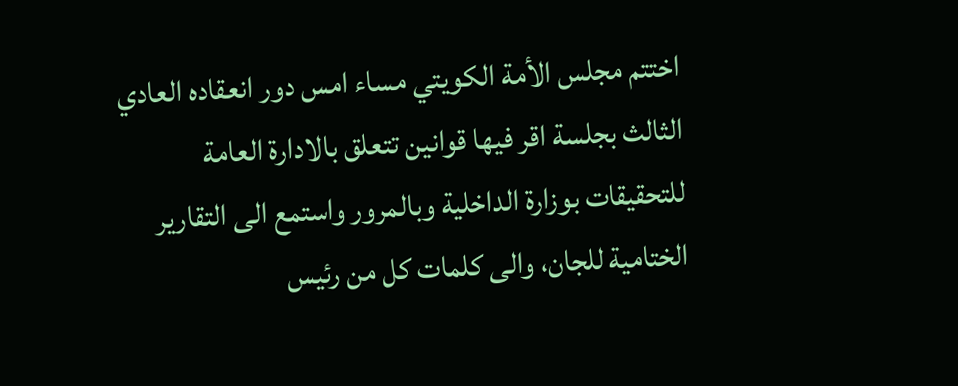اختتم مجلس الأمة الكويتي مساء امس دور انعقاده العادي الثالث بجلسة اقر فيها قوانين تتعلق بالادارة العامة للتحقيقات بوزارة الداخلية وبالمرور واستمع الى التقارير الختامية للجان، والى كلمات كل من رئيس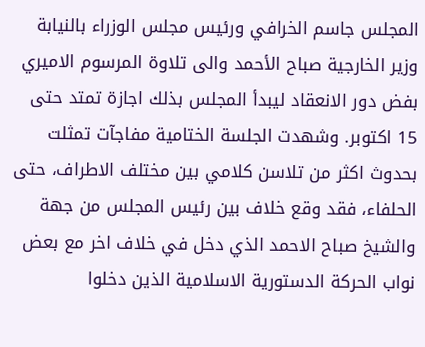المجلس جاسم الخرافي ورئيس مجلس الوزراء بالنيابة وزير الخارجية صباح الأحمد والى تلاوة المرسوم الاميري بفض دور الانعقاد ليبدأ المجلس بذلك اجازة تمتد حتى 15 اكتوبر. وشهدت الجلسة الختامية مفاجآت تمثلت بحدوث اكثر من تلاسن كلامي بين مختلف الاطراف، حتى الحلفاء، فقد وقع خلاف بين رئيس المجلس من جهة والشيخ صباح الاحمد الذي دخل في خلاف اخر مع بعض نواب الحركة الدستورية الاسلامية الذين دخلوا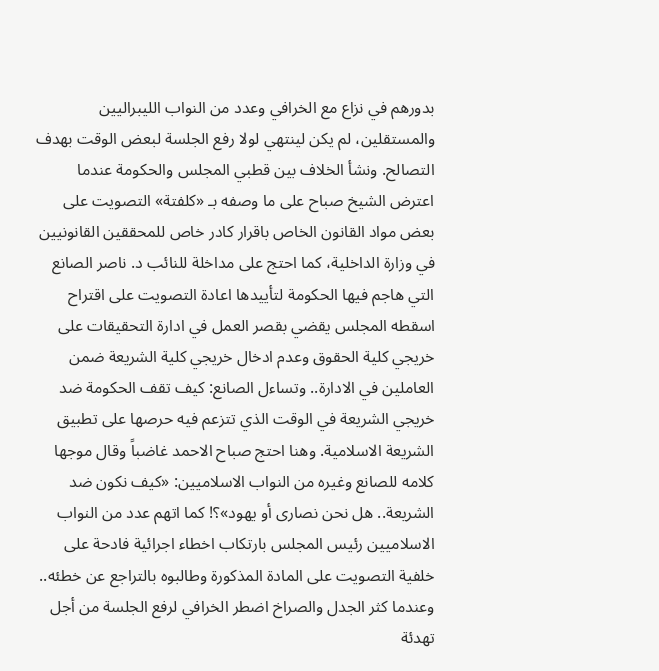بدورهم في نزاع مع الخرافي وعدد من النواب الليبراليين والمستقلين، لم يكن لينتهي لولا رفع الجلسة لبعض الوقت بهدف التصالح. ونشأ الخلاف بين قطبي المجلس والحكومة عندما اعترض الشيخ صباح على ما وصفه بـ «كلفتة» التصويت على بعض مواد القانون الخاص باقرار كادر خاص للمحققين القانونيين في وزارة الداخلية، كما احتج على مداخلة للنائب د. ناصر الصانع التي هاجم فيها الحكومة لتأييدها اعادة التصويت على اقتراح اسقطه المجلس يقضي بقصر العمل في ادارة التحقيقات على خريجي كلية الحقوق وعدم ادخال خريجي كلية الشريعة ضمن العاملين في الادارة.. وتساءل الصانع: كيف تقف الحكومة ضد خريجي الشريعة في الوقت الذي تتزعم فيه حرصها على تطبيق الشريعة الاسلامية. وهنا احتج صباح الاحمد غاضباً وقال موجها كلامه للصانع وغيره من النواب الاسلاميين: «كيف نكون ضد الشريعة.. هل نحن نصارى أو يهود»؟! كما اتهم عدد من النواب الاسلاميين رئيس المجلس بارتكاب اخطاء اجرائية فادحة على خلفية التصويت على المادة المذكورة وطالبوه بالتراجع عن خطئه.. وعندما كثر الجدل والصراخ اضطر الخرافي لرفع الجلسة من أجل تهدئة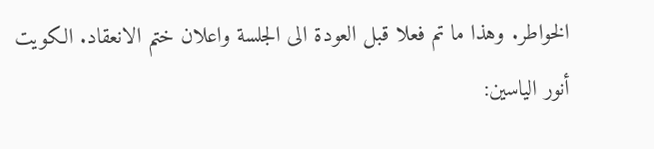الخواطر. وهذا ما تم فعلا قبل العودة الى الجلسة واعلان ختم الانعقاد. الكويت أنور الياسين: